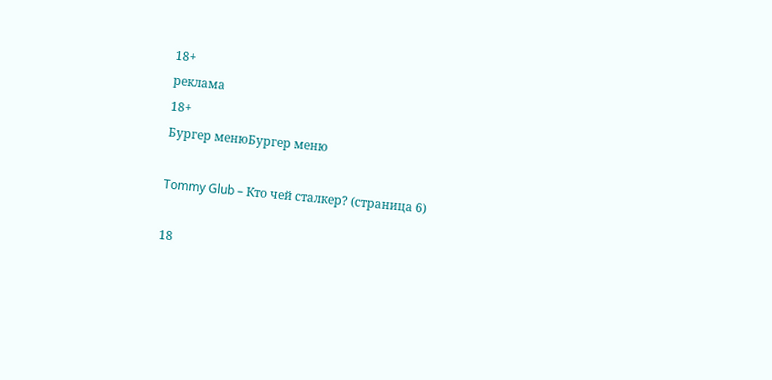18+
реклама
18+
Бургер менюБургер меню

Tommy Glub – Кто чей сталкер? (страница 6)

18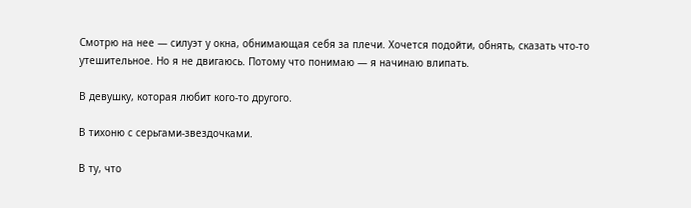Смотрю на нее — силуэт у окна, обнимающая себя за плечи. Хочется подойти, обнять, сказать что-то утешительное. Но я не двигаюсь. Потому что понимаю — я начинаю влипать.

В девушку, которая любит кого-то другого.

В тихоню с серьгами-звездочками.

В ту, что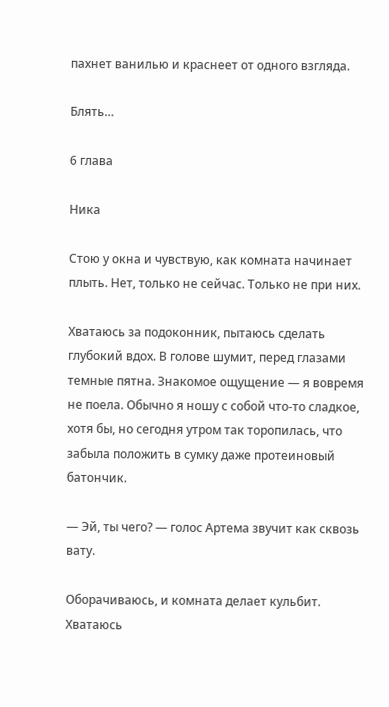пахнет ванилью и краснеет от одного взгляда.

Блять…

6 глава

Ника

Стою у окна и чувствую, как комната начинает плыть. Нет, только не сейчас. Только не при них.

Хватаюсь за подоконник, пытаюсь сделать глубокий вдох. В голове шумит, перед глазами темные пятна. Знакомое ощущение — я вовремя не поела. Обычно я ношу с собой что-то сладкое, хотя бы, но сегодня утром так торопилась, что забыла положить в сумку даже протеиновый батончик.

— Эй, ты чего? — голос Артема звучит как сквозь вату.

Оборачиваюсь, и комната делает кульбит. Хватаюсь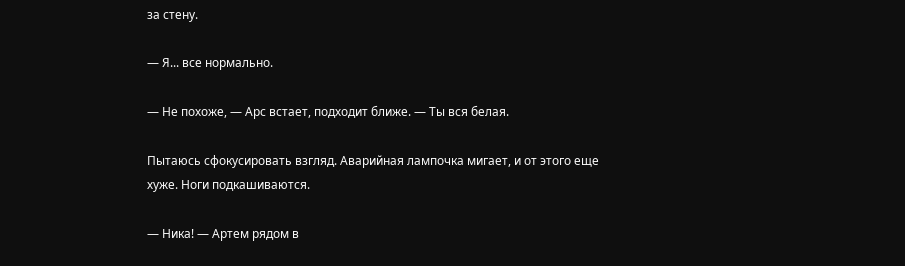за стену.

— Я... все нормально.

— Не похоже, — Арс встает, подходит ближе. — Ты вся белая.

Пытаюсь сфокусировать взгляд. Аварийная лампочка мигает, и от этого еще хуже. Ноги подкашиваются.

— Ника! — Артем рядом в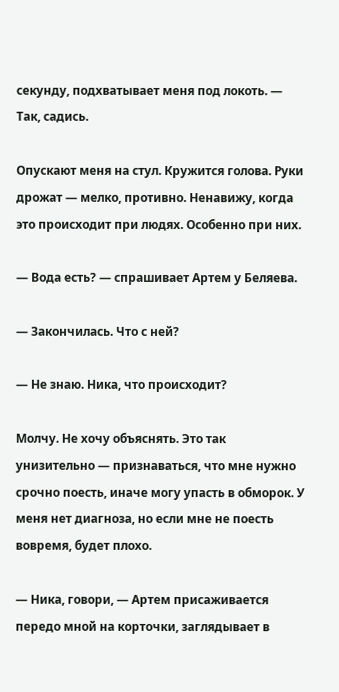секунду, подхватывает меня под локоть. — Так, садись.

Опускают меня на стул. Кружится голова. Руки дрожат — мелко, противно. Ненавижу, когда это происходит при людях. Особенно при них.

— Вода есть? — спрашивает Артем у Беляева.

— Закончилась. Что с ней?

— Не знаю. Ника, что происходит?

Молчу. Не хочу объяснять. Это так унизительно — признаваться, что мне нужно срочно поесть, иначе могу упасть в обморок. У меня нет диагноза, но если мне не поесть вовремя, будет плохо.

— Ника, говори, — Артем присаживается передо мной на корточки, заглядывает в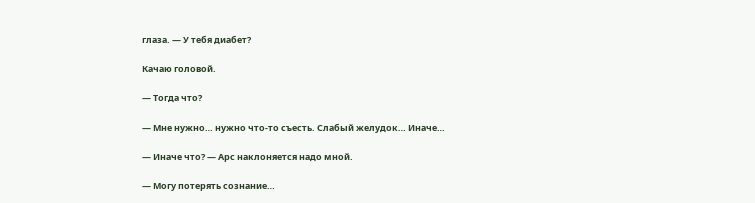глаза. — У тебя диабет?

Качаю головой.

— Тогда что?

— Мне нужно… нужно что-то съесть. Слабый желудок… Иначе…

— Иначе что? — Арс наклоняется надо мной.

— Могу потерять сознание…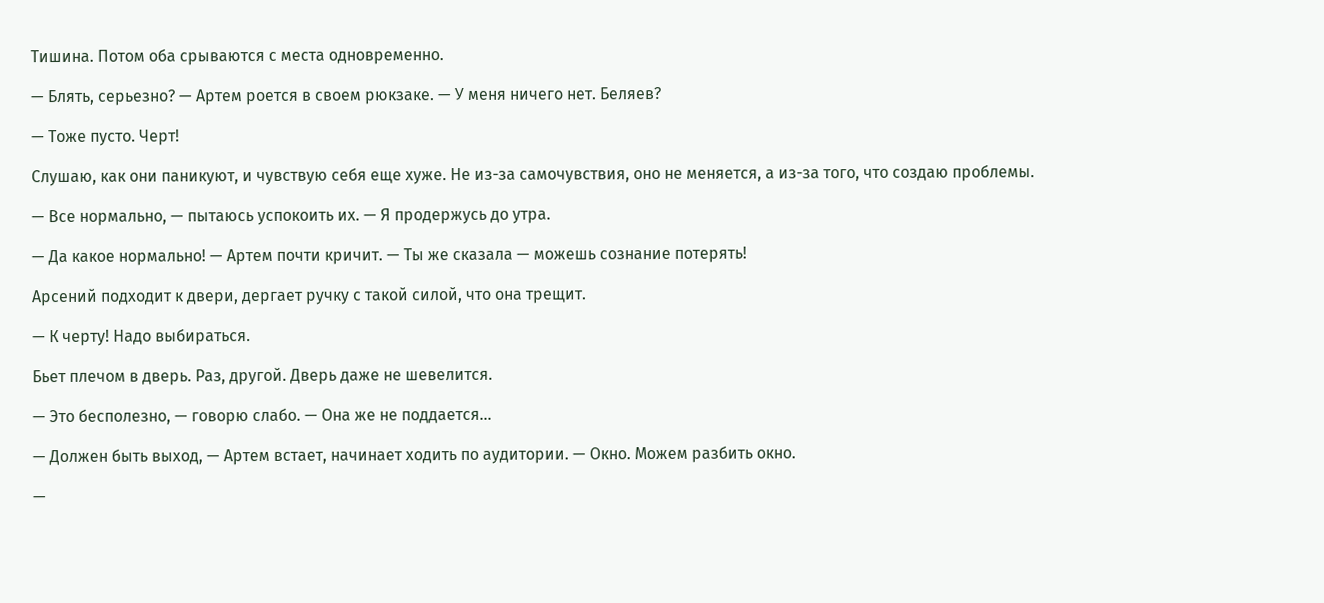Тишина. Потом оба срываются с места одновременно.

— Блять, серьезно? — Артем роется в своем рюкзаке. — У меня ничего нет. Беляев?

— Тоже пусто. Черт!

Слушаю, как они паникуют, и чувствую себя еще хуже. Не из-за самочувствия, оно не меняется, а из-за того, что создаю проблемы.

— Все нормально, — пытаюсь успокоить их. — Я продержусь до утра.

— Да какое нормально! — Артем почти кричит. — Ты же сказала — можешь сознание потерять!

Арсений подходит к двери, дергает ручку с такой силой, что она трещит.

— К черту! Надо выбираться.

Бьет плечом в дверь. Раз, другой. Дверь даже не шевелится.

— Это бесполезно, — говорю слабо. — Она же не поддается…

— Должен быть выход, — Артем встает, начинает ходить по аудитории. — Окно. Можем разбить окно.

—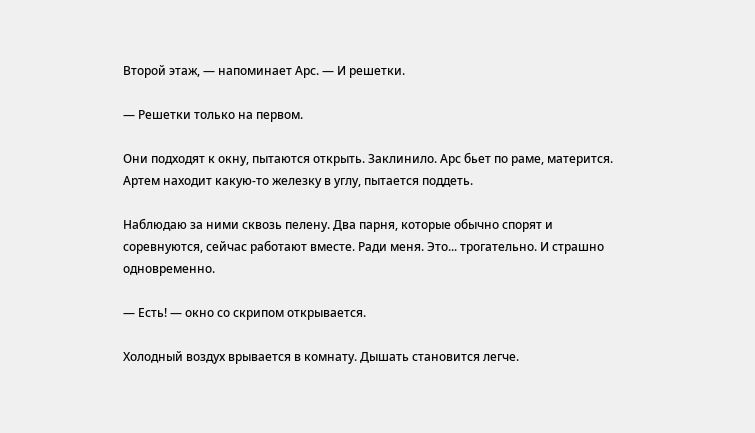Второй этаж, — напоминает Арс. — И решетки.

— Решетки только на первом.

Они подходят к окну, пытаются открыть. Заклинило. Арс бьет по раме, матерится. Артем находит какую-то железку в углу, пытается поддеть.

Наблюдаю за ними сквозь пелену. Два парня, которые обычно спорят и соревнуются, сейчас работают вместе. Ради меня. Это... трогательно. И страшно одновременно.

— Есть! — окно со скрипом открывается.

Холодный воздух врывается в комнату. Дышать становится легче.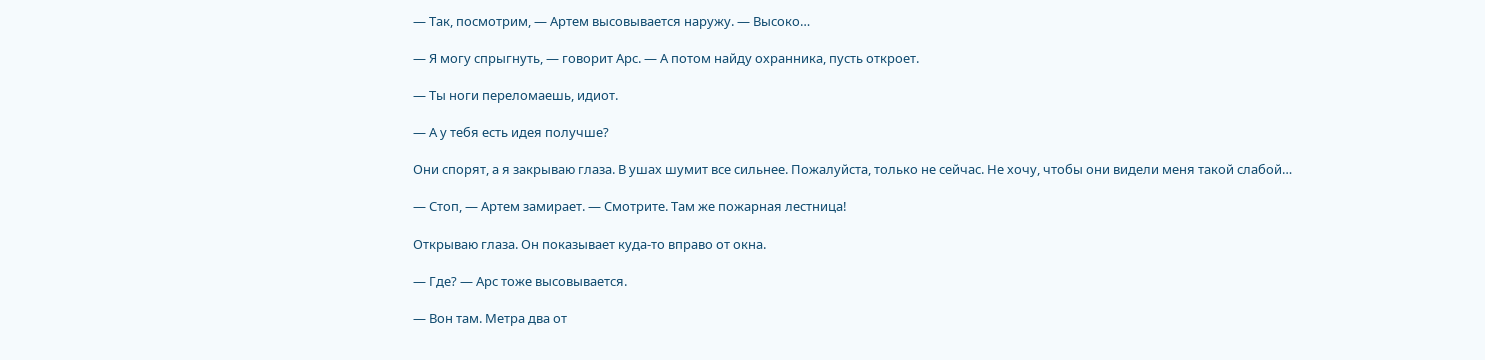— Так, посмотрим, — Артем высовывается наружу. — Высоко…

— Я могу спрыгнуть, — говорит Арс. — А потом найду охранника, пусть откроет.

— Ты ноги переломаешь, идиот.

— А у тебя есть идея получше?

Они спорят, а я закрываю глаза. В ушах шумит все сильнее. Пожалуйста, только не сейчас. Не хочу, чтобы они видели меня такой слабой…

— Стоп, — Артем замирает. — Смотрите. Там же пожарная лестница!

Открываю глаза. Он показывает куда-то вправо от окна.

— Где? — Арс тоже высовывается.

— Вон там. Метра два от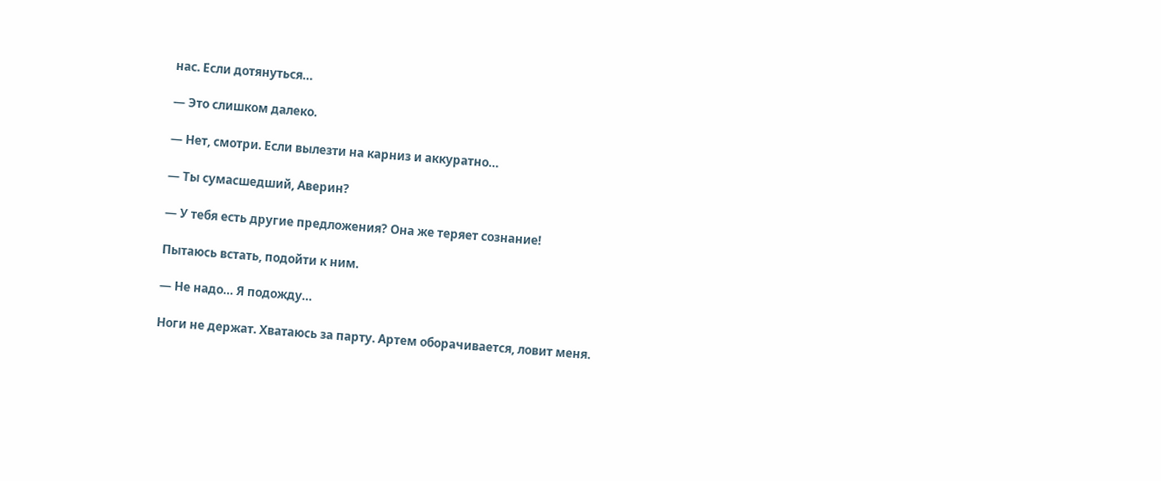нас. Если дотянуться…

— Это слишком далеко.

— Нет, смотри. Если вылезти на карниз и аккуратно…

— Ты сумасшедший, Аверин?

— У тебя есть другие предложения? Она же теряет сознание!

Пытаюсь встать, подойти к ним.

— Не надо… Я подожду…

Ноги не держат. Хватаюсь за парту. Артем оборачивается, ловит меня.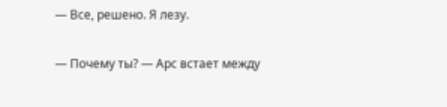— Все, решено. Я лезу.

— Почему ты? — Арс встает между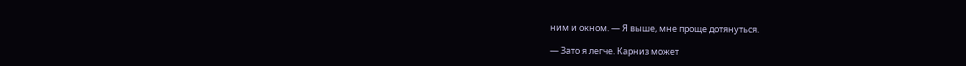ним и окном. — Я выше, мне проще дотянуться.

— Зато я легче. Карниз может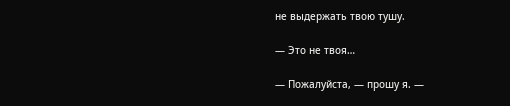не выдержать твою тушу.

— Это не твоя…

— Пожалуйста, — прошу я. —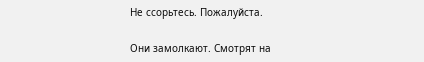Не ссорьтесь. Пожалуйста.

Они замолкают. Смотрят на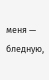меня — бледную,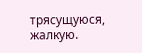трясущуюся, жалкую.